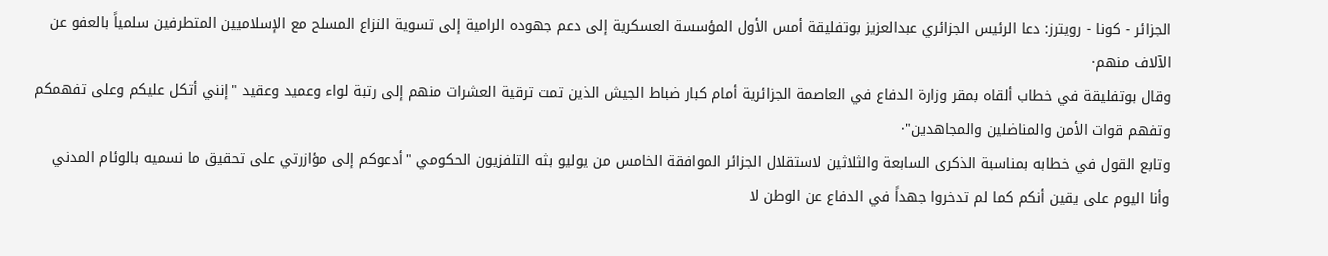الجزائر - كونا - رويترز: دعا الرئيس الجزائري عبدالعزيز بوتفليقة أمس الأول المؤسسة العسكرية إلى دعم جهوده الرامية إلى تسوية النزاع المسلح مع الإسلاميين المتطرفين سلمياً بالعفو عن الآلاف منهم·
وقال بوتفليقة في خطاب ألقاه بمقر وزارة الدفاع في العاصمة الجزائرية أمام كبار ضباط الجيش الذين تمت ترقية العشرات منهم إلى رتبة لواء وعميد وعقيد "إنني أتكل عليكم وعلى تفهمكم وتفهم قوات الأمن والمناضلين والمجاهدين"·
وتابع القول في خطابه بمناسبة الذكرى السابعة والثلاثين لاستقلال الجزائر الموافقة الخامس من يوليو بثه التلفزيون الحكومي "أدعوكم إلى مؤازرتي على تحقيق ما نسميه بالوئام المدني وأنا اليوم على يقين أنكم كما لم تدخروا جهداً في الدفاع عن الوطن لا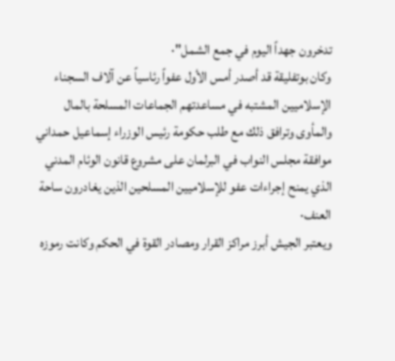تدخرون جهداً اليوم في جمع الشمل"·
وكان بوتفليقة قد أصدر أمس الأول عفواً رئاسياً عن آلاف السجناء الإسلاميين المشتبه في مساعدتهم الجماعات المسلحة بالمال والمأوى وترافق ذلك مع طلب حكومة رئيس الوزراء إسماعيل حمداني موافقة مجلس النواب في البرلمان على مشروع قانون الوئام المدني الذي يمنح إجراءات عفو للإسلاميين المسلحين الذين يغادرون ساحة العنف·
ويعتبر الجيش أبرز مراكز القرار ومصادر القوة في الحكم وكانت رموزه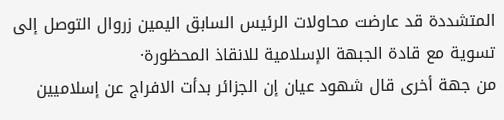المتشددة قد عارضت محاولات الرئيس السابق اليمين زروال التوصل إلى تسوية مع قادة الجبهة الإسلامية للانقاذ المحظورة·
من جهة أخرى قال شهود عيان إن الجزائر بدأت الافراج عن إسلاميين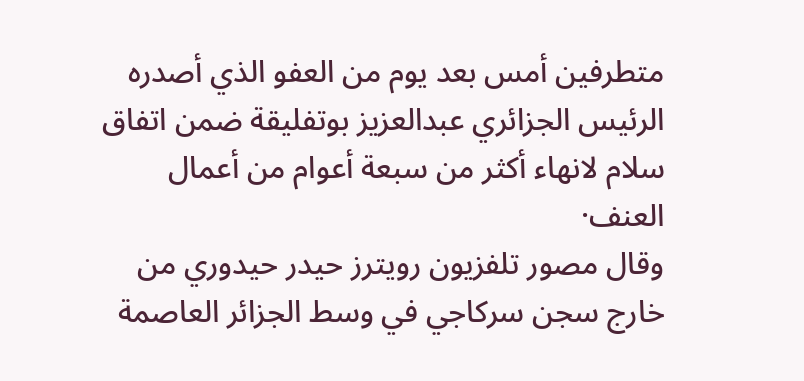متطرفين أمس بعد يوم من العفو الذي أصدره الرئيس الجزائري عبدالعزيز بوتفليقة ضمن اتفاق سلام لانهاء أكثر من سبعة أعوام من أعمال العنف·
وقال مصور تلفزيون رويترز حيدر حيدوري من خارج سجن سركاجي في وسط الجزائر العاصمة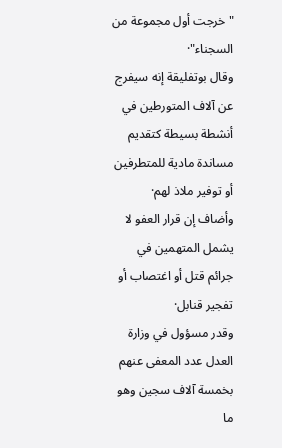"خرجت أول مجموعة من السجناء"·
وقال بوتفليقة إنه سيفرج عن آلاف المتورطين في أنشطة بسيطة كتقديم مساندة مادية للمتطرفين أو توفير ملاذ لهم·
وأضاف إن قرار العفو لا يشمل المتهمين في جرائم قتل أو اغتصاب أو تفجير قنابل·
وقدر مسؤول في وزارة العدل عدد المعفى عنهم بخمسة آلاف سجين وهو ما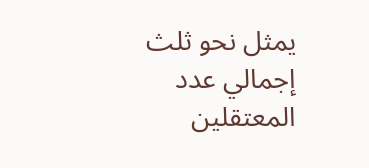يمثل نحو ثلث إجمالي عدد المعتقلين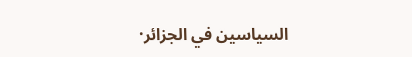السياسين في الجزائر·